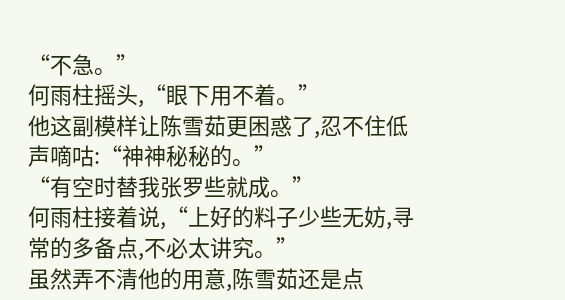“不急。”
何雨柱摇头,“眼下用不着。”
他这副模样让陈雪茹更困惑了,忍不住低声嘀咕:“神神秘秘的。”
“有空时替我张罗些就成。”
何雨柱接着说,“上好的料子少些无妨,寻常的多备点,不必太讲究。”
虽然弄不清他的用意,陈雪茹还是点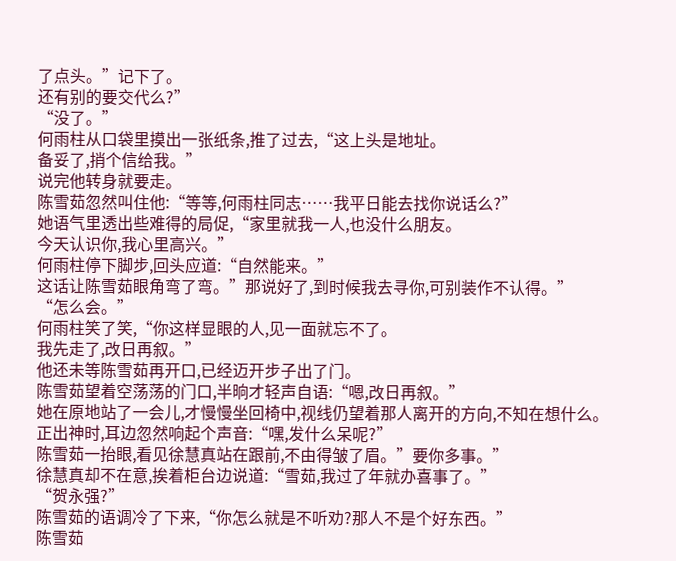了点头。”记下了。
还有别的要交代么?”
“没了。”
何雨柱从口袋里摸出一张纸条,推了过去,“这上头是地址。
备妥了,捎个信给我。”
说完他转身就要走。
陈雪茹忽然叫住他:“等等,何雨柱同志……我平日能去找你说话么?”
她语气里透出些难得的局促,“家里就我一人,也没什么朋友。
今天认识你,我心里高兴。”
何雨柱停下脚步,回头应道:“自然能来。”
这话让陈雪茹眼角弯了弯。”那说好了,到时候我去寻你,可别装作不认得。”
“怎么会。”
何雨柱笑了笑,“你这样显眼的人,见一面就忘不了。
我先走了,改日再叙。”
他还未等陈雪茹再开口,已经迈开步子出了门。
陈雪茹望着空荡荡的门口,半晌才轻声自语:“嗯,改日再叙。”
她在原地站了一会儿,才慢慢坐回椅中,视线仍望着那人离开的方向,不知在想什么。
正出神时,耳边忽然响起个声音:“嘿,发什么呆呢?”
陈雪茹一抬眼,看见徐慧真站在跟前,不由得皱了眉。”要你多事。”
徐慧真却不在意,挨着柜台边说道:“雪茹,我过了年就办喜事了。”
“贺永强?”
陈雪茹的语调冷了下来,“你怎么就是不听劝?那人不是个好东西。”
陈雪茹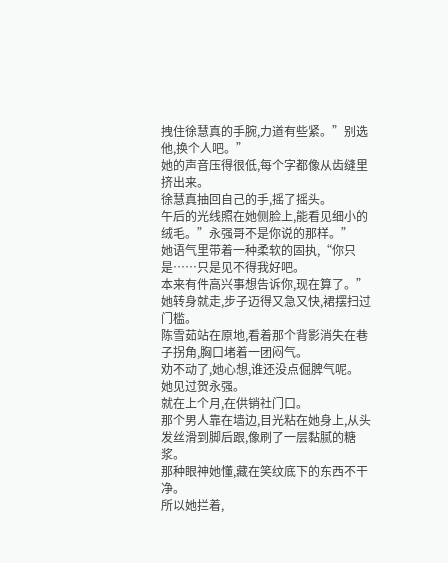拽住徐慧真的手腕,力道有些紧。”别选他,换个人吧。”
她的声音压得很低,每个字都像从齿缝里挤出来。
徐慧真抽回自己的手,摇了摇头。
午后的光线照在她侧脸上,能看见细小的绒毛。”永强哥不是你说的那样。”
她语气里带着一种柔软的固执,“你只是……只是见不得我好吧。
本来有件高兴事想告诉你,现在算了。”
她转身就走,步子迈得又急又快,裙摆扫过门槛。
陈雪茹站在原地,看着那个背影消失在巷子拐角,胸口堵着一团闷气。
劝不动了,她心想,谁还没点倔脾气呢。
她见过贺永强。
就在上个月,在供销社门口。
那个男人靠在墙边,目光粘在她身上,从头发丝滑到脚后跟,像刷了一层黏腻的糖浆。
那种眼神她懂,藏在笑纹底下的东西不干净。
所以她拦着,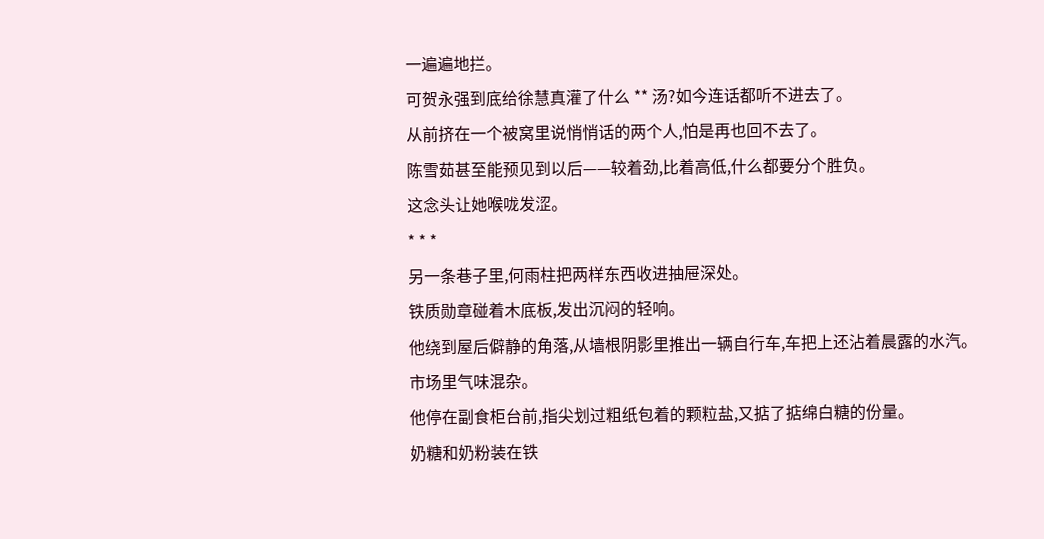一遍遍地拦。
可贺永强到底给徐慧真灌了什么 ** 汤?如今连话都听不进去了。
从前挤在一个被窝里说悄悄话的两个人,怕是再也回不去了。
陈雪茹甚至能预见到以后——较着劲,比着高低,什么都要分个胜负。
这念头让她喉咙发涩。
* * *
另一条巷子里,何雨柱把两样东西收进抽屉深处。
铁质勋章碰着木底板,发出沉闷的轻响。
他绕到屋后僻静的角落,从墙根阴影里推出一辆自行车,车把上还沾着晨露的水汽。
市场里气味混杂。
他停在副食柜台前,指尖划过粗纸包着的颗粒盐,又掂了掂绵白糖的份量。
奶糖和奶粉装在铁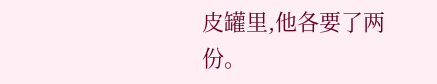皮罐里,他各要了两份。